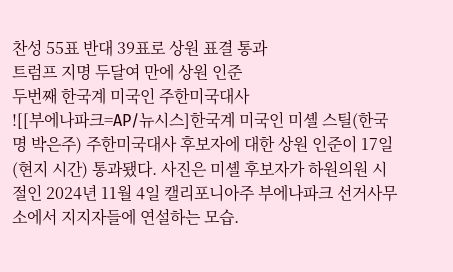찬성 55표 반대 39표로 상원 표결 통과
트럼프 지명 두달여 만에 상원 인준
두번째 한국계 미국인 주한미국대사
![[부에나파크=AP/뉴시스]한국계 미국인 미셸 스틸(한국명 박은주) 주한미국대사 후보자에 대한 상원 인준이 17일(현지 시간) 통과됐다. 사진은 미셸 후보자가 하원의원 시절인 2024년 11월 4일 캘리포니아주 부에나파크 선거사무소에서 지지자들에 연설하는 모습.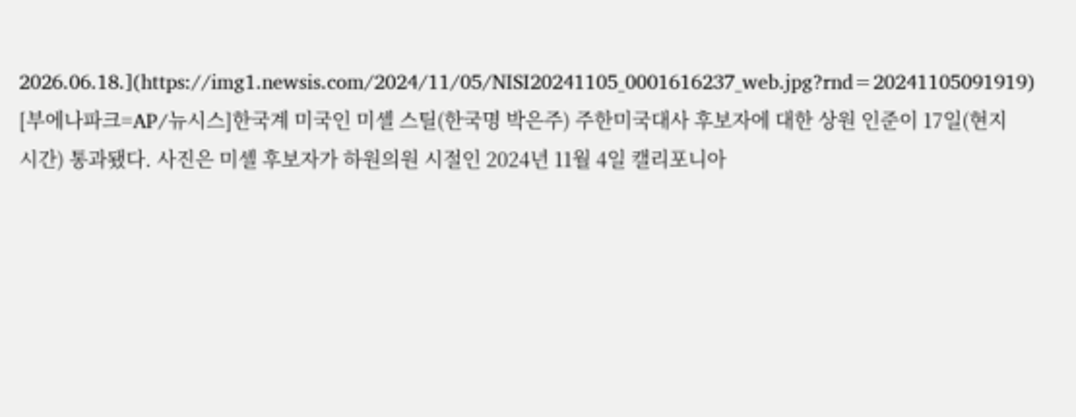2026.06.18.](https://img1.newsis.com/2024/11/05/NISI20241105_0001616237_web.jpg?rnd=20241105091919)
[부에나파크=AP/뉴시스]한국계 미국인 미셸 스틸(한국명 박은주) 주한미국대사 후보자에 대한 상원 인준이 17일(현지 시간) 통과됐다. 사진은 미셸 후보자가 하원의원 시절인 2024년 11월 4일 캘리포니아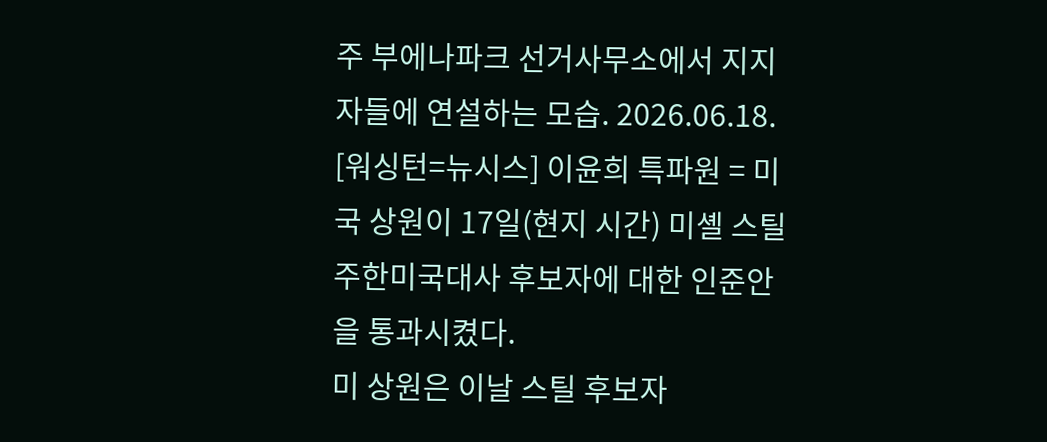주 부에나파크 선거사무소에서 지지자들에 연설하는 모습. 2026.06.18.
[워싱턴=뉴시스] 이윤희 특파원 = 미국 상원이 17일(현지 시간) 미셸 스틸 주한미국대사 후보자에 대한 인준안을 통과시켰다.
미 상원은 이날 스틸 후보자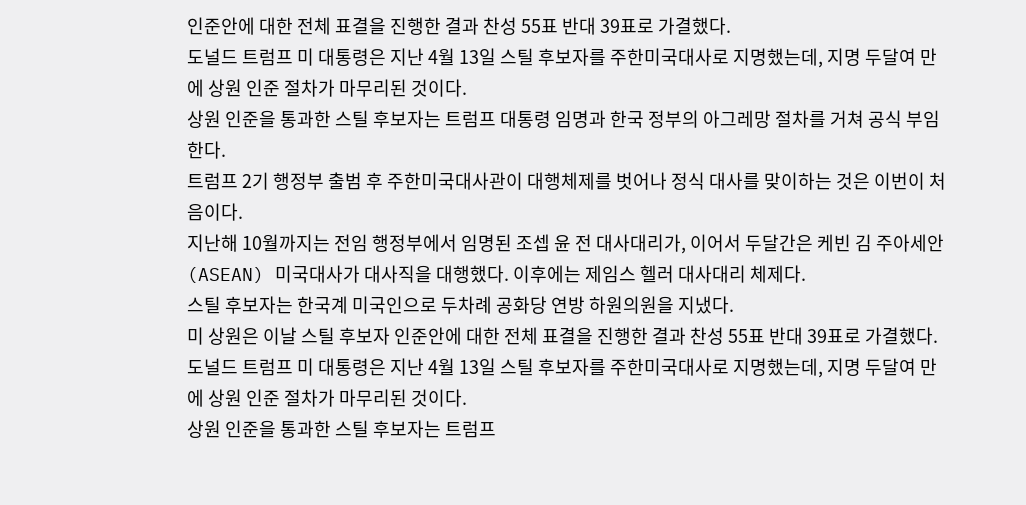인준안에 대한 전체 표결을 진행한 결과 찬성 55표 반대 39표로 가결했다.
도널드 트럼프 미 대통령은 지난 4월 13일 스틸 후보자를 주한미국대사로 지명했는데, 지명 두달여 만에 상원 인준 절차가 마무리된 것이다.
상원 인준을 통과한 스틸 후보자는 트럼프 대통령 임명과 한국 정부의 아그레망 절차를 거쳐 공식 부임한다.
트럼프 2기 행정부 출범 후 주한미국대사관이 대행체제를 벗어나 정식 대사를 맞이하는 것은 이번이 처음이다.
지난해 10월까지는 전임 행정부에서 임명된 조셉 윤 전 대사대리가, 이어서 두달간은 케빈 김 주아세안(ASEAN) 미국대사가 대사직을 대행했다. 이후에는 제임스 헬러 대사대리 체제다.
스틸 후보자는 한국계 미국인으로 두차례 공화당 연방 하원의원을 지냈다.
미 상원은 이날 스틸 후보자 인준안에 대한 전체 표결을 진행한 결과 찬성 55표 반대 39표로 가결했다.
도널드 트럼프 미 대통령은 지난 4월 13일 스틸 후보자를 주한미국대사로 지명했는데, 지명 두달여 만에 상원 인준 절차가 마무리된 것이다.
상원 인준을 통과한 스틸 후보자는 트럼프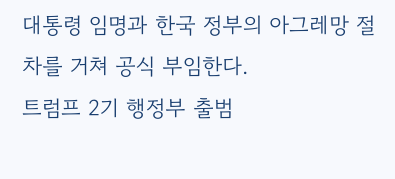대통령 임명과 한국 정부의 아그레망 절차를 거쳐 공식 부임한다.
트럼프 2기 행정부 출범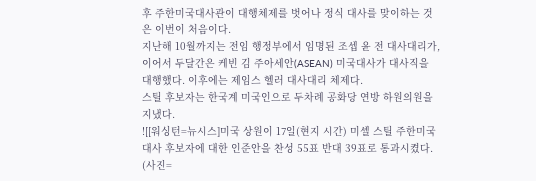후 주한미국대사관이 대행체제를 벗어나 정식 대사를 맞이하는 것은 이번이 처음이다.
지난해 10월까지는 전임 행정부에서 임명된 조셉 윤 전 대사대리가, 이어서 두달간은 케빈 김 주아세안(ASEAN) 미국대사가 대사직을 대행했다. 이후에는 제임스 헬러 대사대리 체제다.
스틸 후보자는 한국계 미국인으로 두차례 공화당 연방 하원의원을 지냈다.
![[워싱턴=뉴시스]미국 상원이 17일(현지 시간) 미셸 스틸 주한미국대사 후보자에 대한 인준안을 찬성 55표 반대 39표로 통과시켰다. (사진=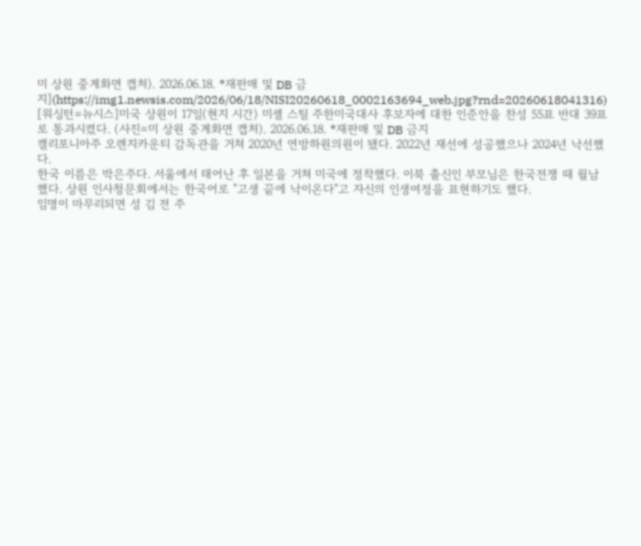미 상원 중계화면 캡처). 2026.06.18. *재판매 및 DB 금지](https://img1.newsis.com/2026/06/18/NISI20260618_0002163694_web.jpg?rnd=20260618041316)
[워싱턴=뉴시스]미국 상원이 17일(현지 시간) 미셸 스틸 주한미국대사 후보자에 대한 인준안을 찬성 55표 반대 39표로 통과시켰다. (사진=미 상원 중계화면 캡처). 2026.06.18. *재판매 및 DB 금지
캘리포니아주 오렌지카운티 감독관을 거쳐 2020년 연방하원의원이 됐다. 2022년 재선에 성공했으나 2024년 낙선했다.
한국 이름은 박은주다. 서울에서 태어난 후 일본을 거쳐 미국에 정착했다. 이북 출신인 부모님은 한국전쟁 때 월남했다. 상원 인사청문회에서는 한국어로 "고생 끝에 낙이온다"고 자신의 인생여정을 표현하기도 했다.
임명이 마무리되면 성 김 전 주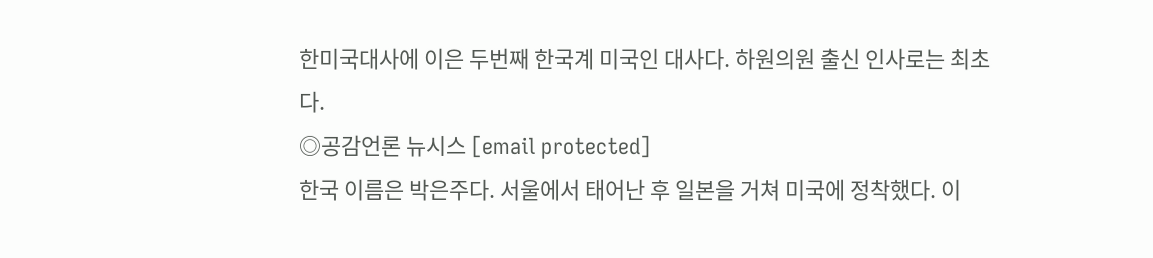한미국대사에 이은 두번째 한국계 미국인 대사다. 하원의원 출신 인사로는 최초다.
◎공감언론 뉴시스 [email protected]
한국 이름은 박은주다. 서울에서 태어난 후 일본을 거쳐 미국에 정착했다. 이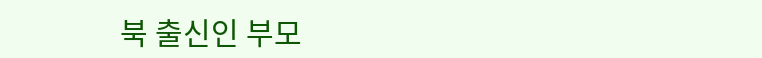북 출신인 부모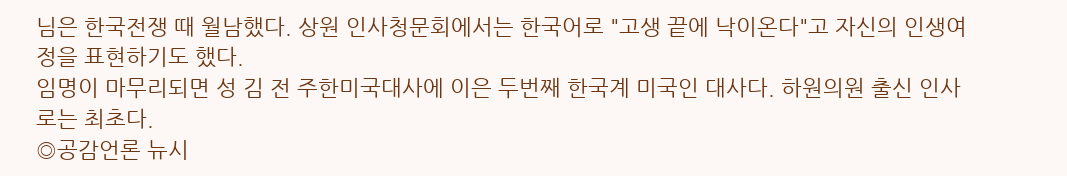님은 한국전쟁 때 월남했다. 상원 인사청문회에서는 한국어로 "고생 끝에 낙이온다"고 자신의 인생여정을 표현하기도 했다.
임명이 마무리되면 성 김 전 주한미국대사에 이은 두번째 한국계 미국인 대사다. 하원의원 출신 인사로는 최초다.
◎공감언론 뉴시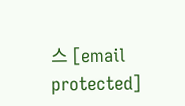스 [email protected]